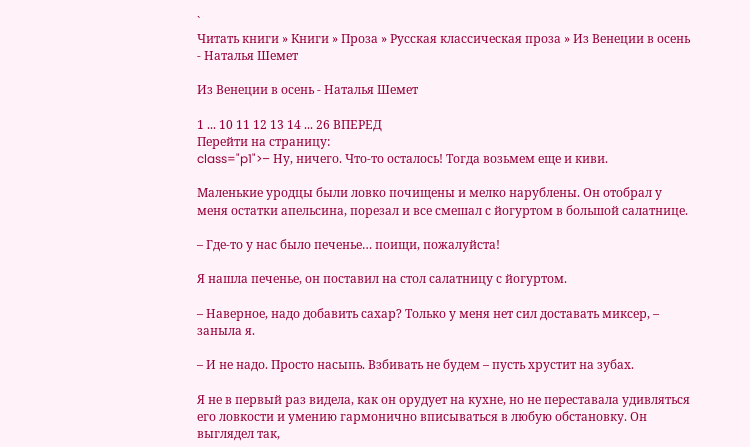`
Читать книги » Книги » Проза » Русская классическая проза » Из Венеции в осень - Наталья Шемет

Из Венеции в осень - Наталья Шемет

1 ... 10 11 12 13 14 ... 26 ВПЕРЕД
Перейти на страницу:
class="p1">– Ну, ничего. Что-то осталось! Тогда возьмем еще и киви.

Маленькие уродцы были ловко почищены и мелко нарублены. Он отобрал у меня остатки апельсина, порезал и все смешал с йогуртом в большой салатнице.

– Где-то у нас было печенье… поищи, пожалуйста!

Я нашла печенье, он поставил на стол салатницу с йогуртом.

– Наверное, надо добавить сахар? Только у меня нет сил доставать миксер, – заныла я.

– И не надо. Просто насыпь. Взбивать не будем – пусть хрустит на зубах.

Я не в первый раз видела, как он орудует на кухне, но не переставала удивляться его ловкости и умению гармонично вписываться в любую обстановку. Он выглядел так,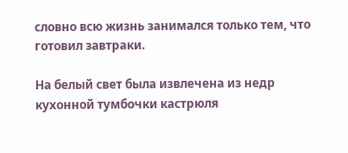словно всю жизнь занимался только тем, что готовил завтраки.

На белый свет была извлечена из недр кухонной тумбочки кастрюля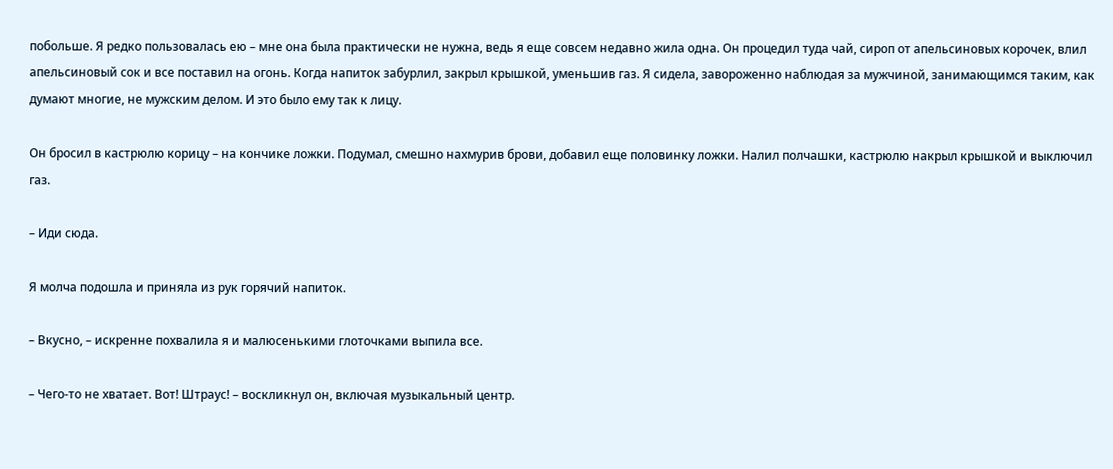побольше. Я редко пользовалась ею – мне она была практически не нужна, ведь я еще совсем недавно жила одна. Он процедил туда чай, сироп от апельсиновых корочек, влил апельсиновый сок и все поставил на огонь. Когда напиток забурлил, закрыл крышкой, уменьшив газ. Я сидела, завороженно наблюдая за мужчиной, занимающимся таким, как думают многие, не мужским делом. И это было ему так к лицу.

Он бросил в кастрюлю корицу – на кончике ложки. Подумал, смешно нахмурив брови, добавил еще половинку ложки. Налил полчашки, кастрюлю накрыл крышкой и выключил газ.

– Иди сюда.

Я молча подошла и приняла из рук горячий напиток.

– Вкусно, – искренне похвалила я и малюсенькими глоточками выпила все.

– Чего-то не хватает. Вот! Штраус! – воскликнул он, включая музыкальный центр.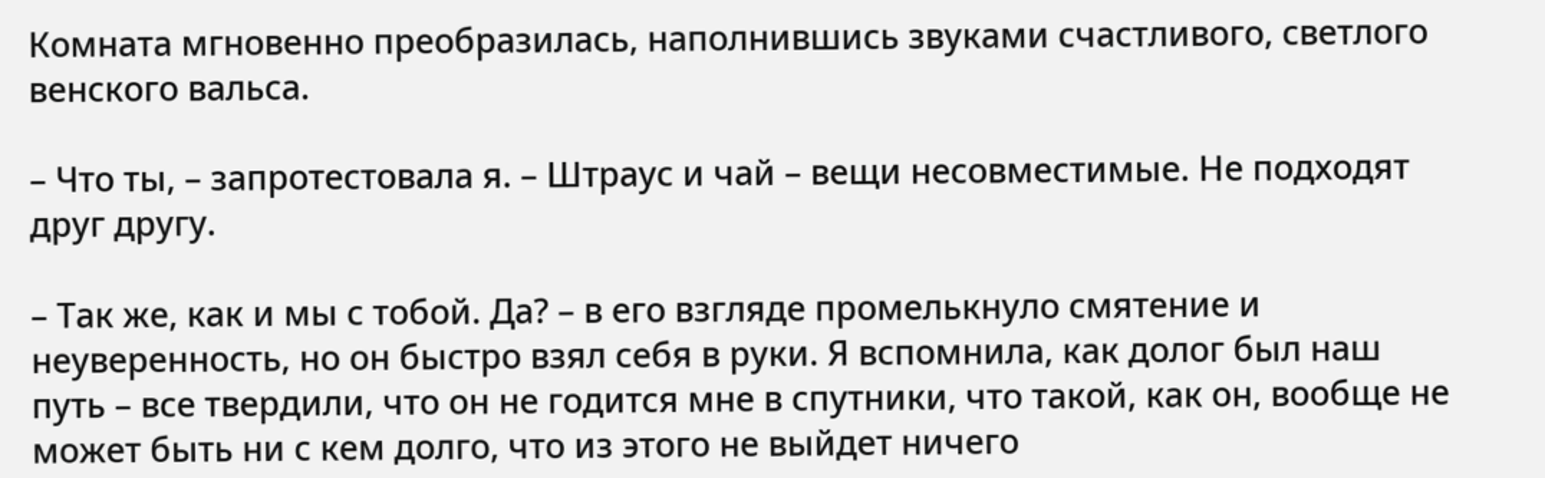Комната мгновенно преобразилась, наполнившись звуками счастливого, светлого венского вальса.

– Что ты, – запротестовала я. – Штраус и чай – вещи несовместимые. Не подходят друг другу.

– Так же, как и мы с тобой. Да? – в его взгляде промелькнуло смятение и неуверенность, но он быстро взял себя в руки. Я вспомнила, как долог был наш путь – все твердили, что он не годится мне в спутники, что такой, как он, вообще не может быть ни с кем долго, что из этого не выйдет ничего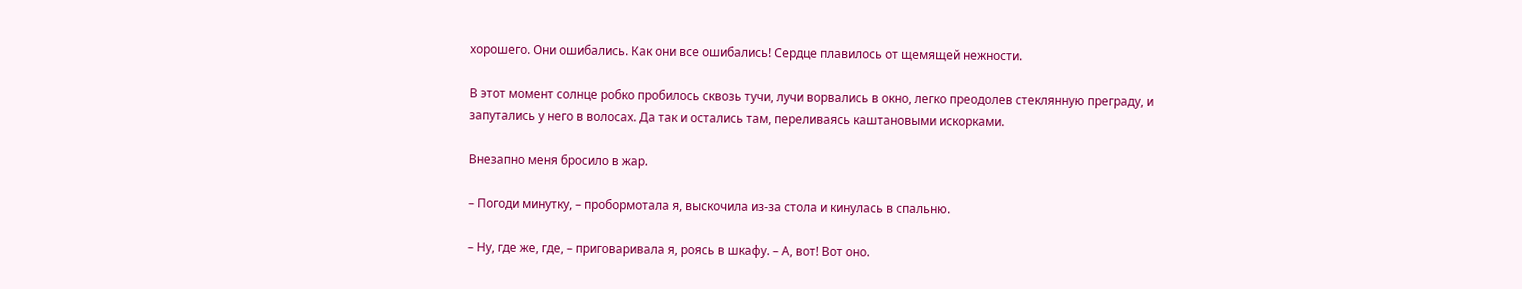хорошего. Они ошибались. Как они все ошибались! Сердце плавилось от щемящей нежности.

В этот момент солнце робко пробилось сквозь тучи, лучи ворвались в окно, легко преодолев стеклянную преграду, и запутались у него в волосах. Да так и остались там, переливаясь каштановыми искорками.

Внезапно меня бросило в жар.

– Погоди минутку, – пробормотала я, выскочила из-за стола и кинулась в спальню.

– Ну, где же, где, – приговаривала я, роясь в шкафу. – А, вот! Вот оно.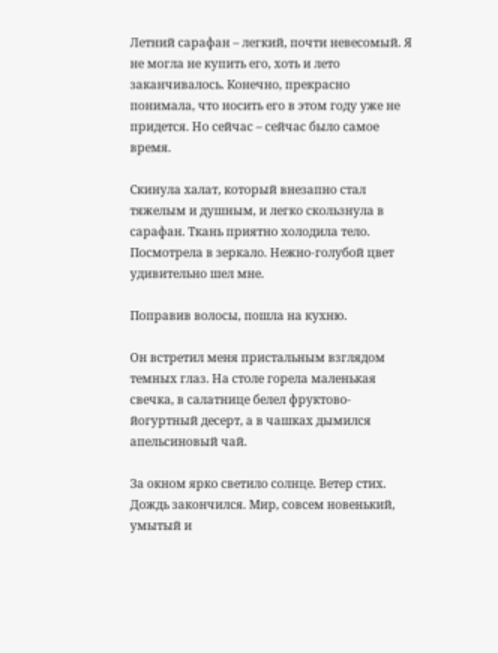Летний сарафан – легкий, почти невесомый. Я не могла не купить его, хоть и лето заканчивалось. Конечно, прекрасно понимала, что носить его в этом году уже не придется. Но сейчас – сейчас было самое время.

Скинула халат, который внезапно стал тяжелым и душным, и легко скользнула в сарафан. Ткань приятно холодила тело. Посмотрела в зеркало. Нежно-голубой цвет удивительно шел мне.

Поправив волосы, пошла на кухню.

Он встретил меня пристальным взглядом темных глаз. На столе горела маленькая свечка, в салатнице белел фруктово-йогуртный десерт, а в чашках дымился апельсиновый чай.

За окном ярко светило солнце. Ветер стих. Дождь закончился. Мир, совсем новенький, умытый и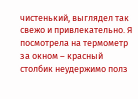чистенький, выглядел так свежо и привлекательно. Я посмотрела на термометр за окном – красный столбик неудержимо полз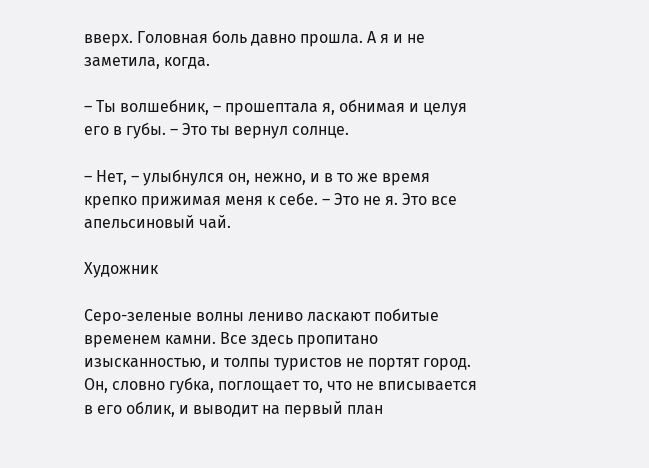вверх. Головная боль давно прошла. А я и не заметила, когда.

– Ты волшебник, – прошептала я, обнимая и целуя его в губы. – Это ты вернул солнце.

– Нет, – улыбнулся он, нежно, и в то же время крепко прижимая меня к себе. – Это не я. Это все апельсиновый чай.

Художник

Серо-зеленые волны лениво ласкают побитые временем камни. Все здесь пропитано изысканностью, и толпы туристов не портят город. Он, словно губка, поглощает то, что не вписывается в его облик, и выводит на первый план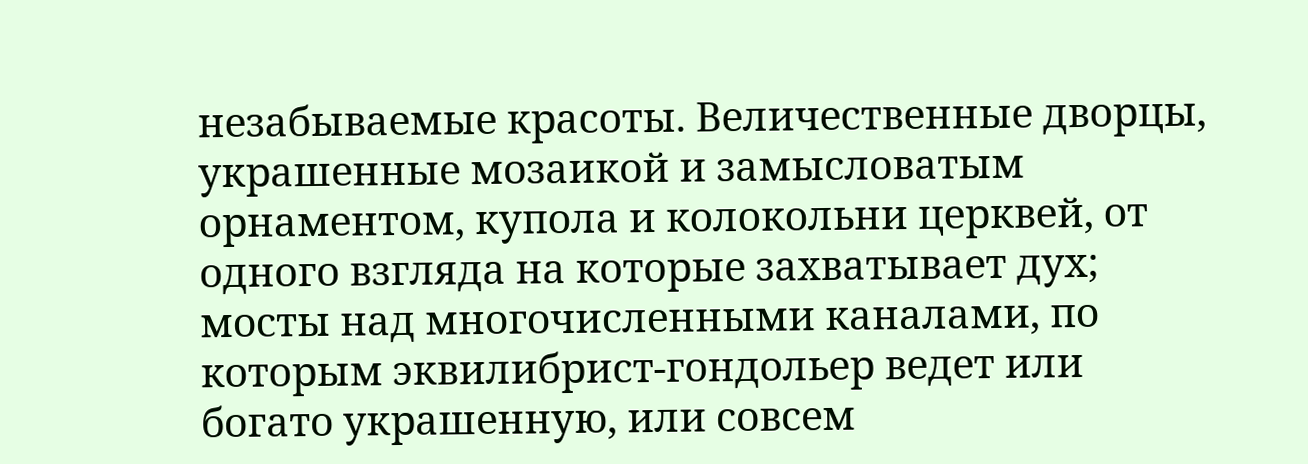незабываемые красоты. Величественные дворцы, украшенные мозаикой и замысловатым орнаментом, купола и колокольни церквей, от одного взгляда на которые захватывает дух; мосты над многочисленными каналами, по которым эквилибрист-гондольер ведет или богато украшенную, или совсем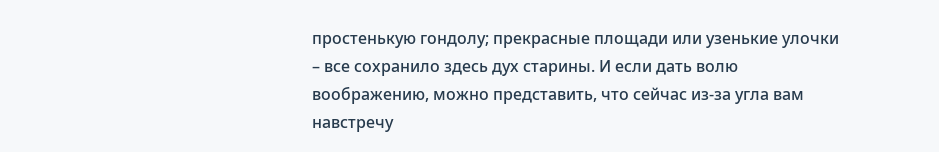простенькую гондолу; прекрасные площади или узенькие улочки – все сохранило здесь дух старины. И если дать волю воображению, можно представить, что сейчас из-за угла вам навстречу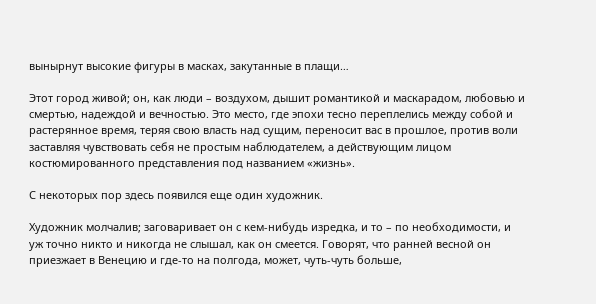вынырнут высокие фигуры в масках, закутанные в плащи…

Этот город живой; он, как люди – воздухом, дышит романтикой и маскарадом, любовью и смертью, надеждой и вечностью. Это место, где эпохи тесно переплелись между собой и растерянное время, теряя свою власть над сущим, переносит вас в прошлое, против воли заставляя чувствовать себя не простым наблюдателем, а действующим лицом костюмированного представления под названием «жизнь».

С некоторых пор здесь появился еще один художник.

Художник молчалив; заговаривает он с кем-нибудь изредка, и то – по необходимости, и уж точно никто и никогда не слышал, как он смеется. Говорят, что ранней весной он приезжает в Венецию и где-то на полгода, может, чуть-чуть больше,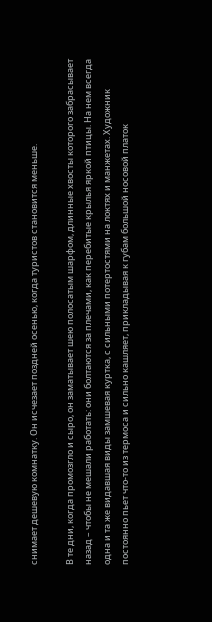снимает дешевую комнатку. Он исчезает поздней осенью, когда туристов становится меньше.

В те дни, когда промозгло и сыро, он заматывает шею полосатым шарфом, длинные хвосты которого забрасывает назад – чтобы не мешали работать: они болтаются за плечами, как перебитые крылья яркой птицы. На нем всегда одна и та же видавшая виды замшевая куртка, с сильными потертостями на локтях и манжетах. Художник постоянно пьет что-то из термоса и сильно кашляет, прикладывая к губам большой носовой платок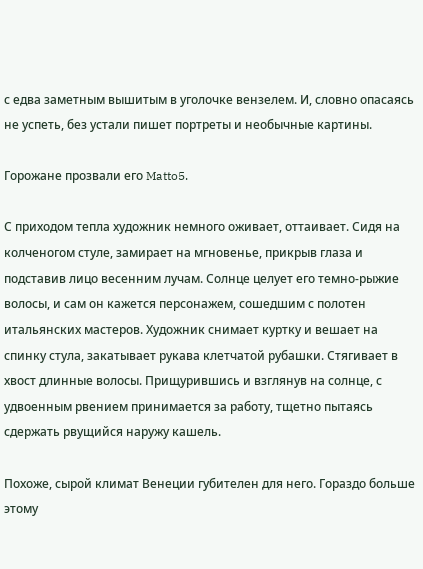с едва заметным вышитым в уголочке вензелем. И, словно опасаясь не успеть, без устали пишет портреты и необычные картины.

Горожане прозвали его Matto5.

С приходом тепла художник немного оживает, оттаивает. Сидя на колченогом стуле, замирает на мгновенье, прикрыв глаза и подставив лицо весенним лучам. Солнце целует его темно-рыжие волосы, и сам он кажется персонажем, сошедшим с полотен итальянских мастеров. Художник снимает куртку и вешает на спинку стула, закатывает рукава клетчатой рубашки. Стягивает в хвост длинные волосы. Прищурившись и взглянув на солнце, с удвоенным рвением принимается за работу, тщетно пытаясь сдержать рвущийся наружу кашель.

Похоже, сырой климат Венеции губителен для него. Гораздо больше этому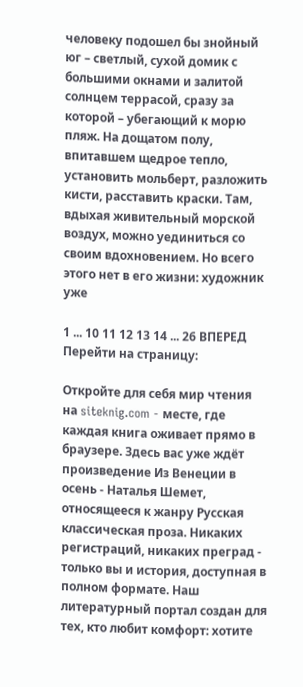человеку подошел бы знойный юг – светлый, сухой домик с большими окнами и залитой солнцем террасой, сразу за которой – убегающий к морю пляж. На дощатом полу, впитавшем щедрое тепло, установить мольберт, разложить кисти, расставить краски. Там, вдыхая живительный морской воздух, можно уединиться со своим вдохновением. Но всего этого нет в его жизни: художник уже

1 ... 10 11 12 13 14 ... 26 ВПЕРЕД
Перейти на страницу:

Откройте для себя мир чтения на siteknig.com - месте, где каждая книга оживает прямо в браузере. Здесь вас уже ждёт произведение Из Венеции в осень - Наталья Шемет, относящееся к жанру Русская классическая проза. Никаких регистраций, никаких преград - только вы и история, доступная в полном формате. Наш литературный портал создан для тех, кто любит комфорт: хотите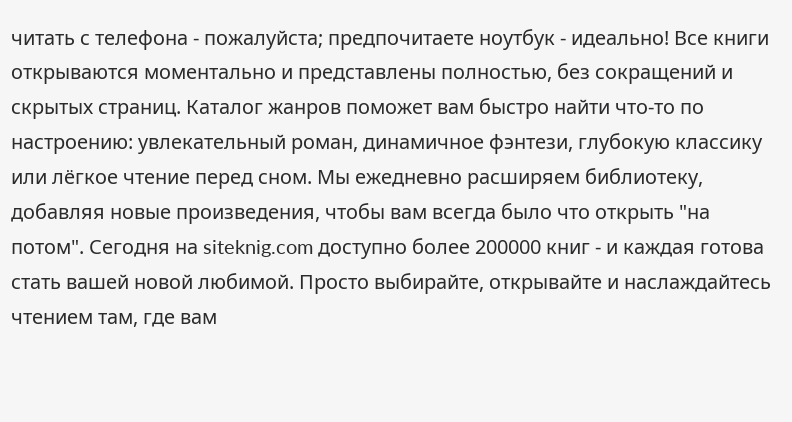читать с телефона - пожалуйста; предпочитаете ноутбук - идеально! Все книги открываются моментально и представлены полностью, без сокращений и скрытых страниц. Каталог жанров поможет вам быстро найти что-то по настроению: увлекательный роман, динамичное фэнтези, глубокую классику или лёгкое чтение перед сном. Мы ежедневно расширяем библиотеку, добавляя новые произведения, чтобы вам всегда было что открыть "на потом". Сегодня на siteknig.com доступно более 200000 книг - и каждая готова стать вашей новой любимой. Просто выбирайте, открывайте и наслаждайтесь чтением там, где вам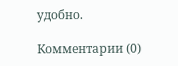удобно.

Комментарии (0)